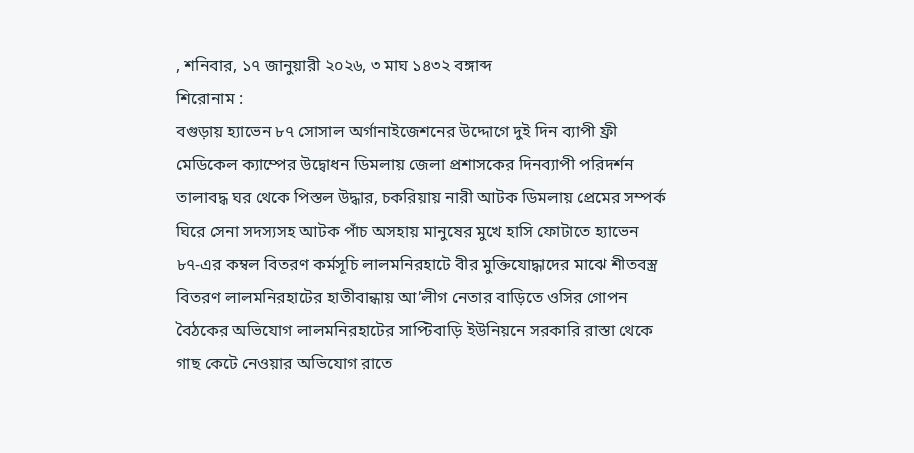, শনিবার, ১৭ জানুয়ারী ২০২৬, ৩ মাঘ ১৪৩২ বঙ্গাব্দ
শিরোনাম :
বগুড়ায় হ্যাভেন ৮৭ সোসাল অর্গানাইজেশনের উদ্দোগে দুই দিন ব্যাপী ফ্রী মেডিকেল ক্যাম্পের উদ্বোধন ডিমলায় জেলা প্রশাসকের দিনব্যাপী পরিদর্শন তালাবদ্ধ ঘর থেকে পিস্তল উদ্ধার, চকরিয়ায় নারী আটক ডিমলায় প্রেমের সম্পর্ক ঘিরে সেনা সদস্যসহ আটক পাঁচ অসহায় মানুষের মুখে হাসি ফোটাতে হ্যাভেন ৮৭-এর কম্বল বিতরণ কর্মসূচি লালমনিরহাটে বীর মুক্তিযোদ্ধাদের মাঝে শীতবস্ত্র বিতরণ লালমনিরহাটের হাতীবান্ধায় আ’লীগ নেতার বাড়িতে ওসির গোপন বৈঠকের অভিযোগ লালমনিরহাটের সাপ্টিবাড়ি ইউনিয়নে সরকারি রাস্তা থেকে গাছ কেটে নেওয়ার অভিযোগ রাতে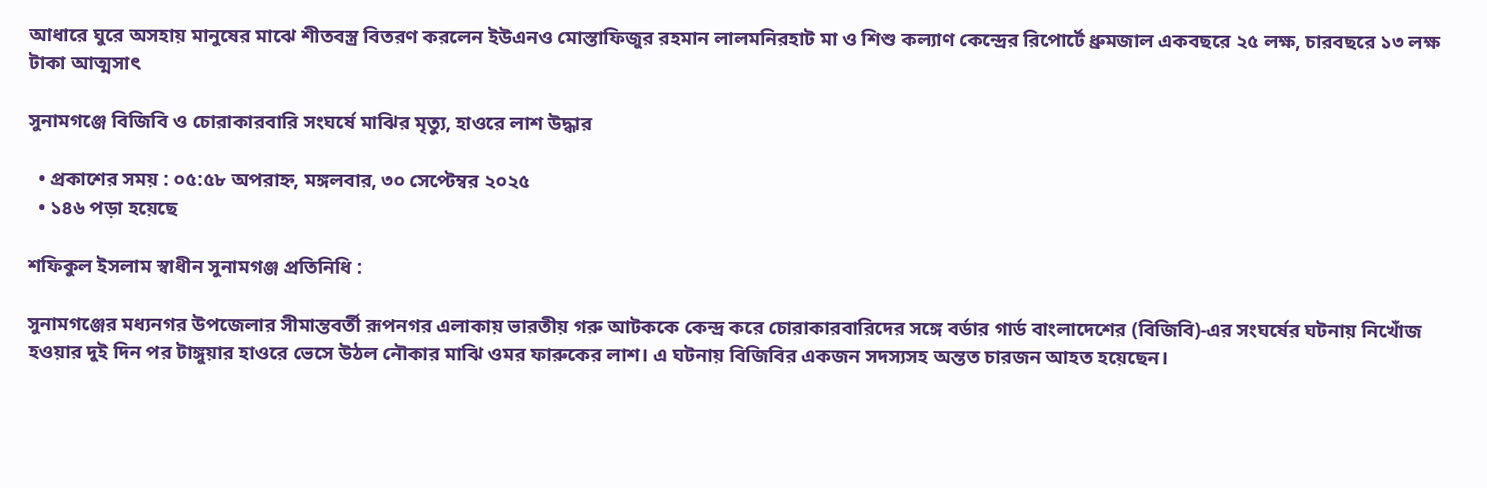আধারে ঘুরে অসহায় মানুষের মাঝে শীতবস্ত্র বিতরণ করলেন ইউএনও মোস্তাফিজুর রহমান লালমনিরহাট মা ও শিশু কল্যাণ কেন্দ্রের রিপোর্টে ধ্রুমজাল একবছরে ২৫ লক্ষ, চারবছরে ১৩ লক্ষ টাকা আত্মসাৎ

সুনামগঞ্জে বিজিবি ও চোরাকারবারি সংঘর্ষে মাঝির মৃত্যু, হাওরে লাশ উদ্ধার

  • প্রকাশের সময় : ০৫:৫৮ অপরাহ্ন, মঙ্গলবার, ৩০ সেপ্টেম্বর ২০২৫
  • ১৪৬ পড়া হয়েছে

শফিকুল ইসলাম স্বাধীন সুনামগঞ্জ প্রতিনিধি :

সুনামগঞ্জের মধ্যনগর উপজেলার সীমান্তবর্তী রূপনগর এলাকায় ভারতীয় গরু আটককে কেন্দ্র করে চোরাকারবারিদের সঙ্গে বর্ডার গার্ড বাংলাদেশের (বিজিবি)-এর সংঘর্ষের ঘটনায় নিখোঁজ হওয়ার দুই দিন পর টাঙ্গুয়ার হাওরে ভেসে উঠল নৌকার মাঝি ওমর ফারুকের লাশ। এ ঘটনায় বিজিবির একজন সদস্যসহ অন্তত চারজন আহত হয়েছেন।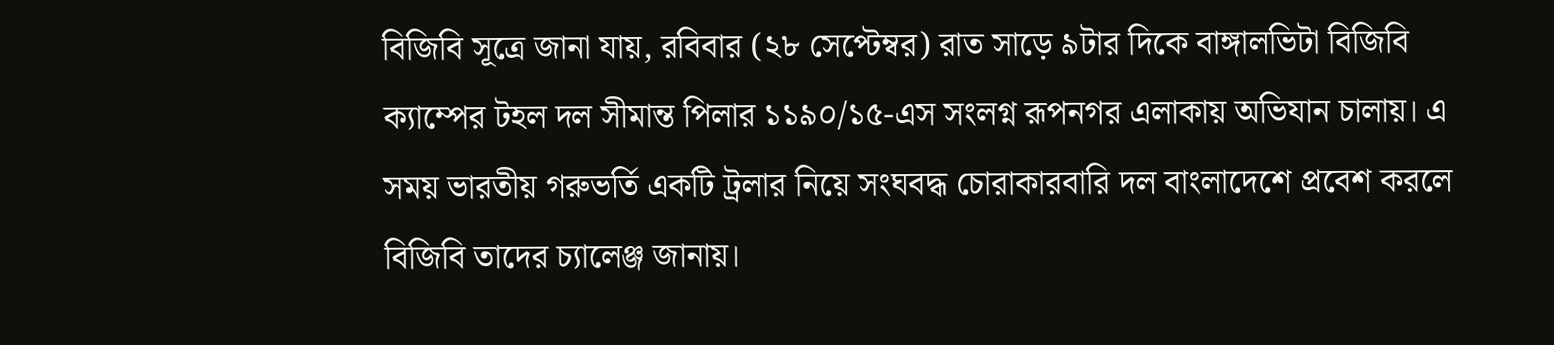বিজিবি সূত্রে জানা যায়, রবিবার (২৮ সেপ্টেম্বর) রাত সাড়ে ৯টার দিকে বাঙ্গালভিটা বিজিবি ক্যাম্পের টহল দল সীমান্ত পিলার ১১৯০/১৫-এস সংলগ্ন রূপনগর এলাকায় অভিযান চালায়। এ সময় ভারতীয় গরুভর্তি একটি ট্রলার নিয়ে সংঘবদ্ধ চোরাকারবারি দল বাংলাদেশে প্রবেশ করলে বিজিবি তাদের চ্যালেঞ্জ জানায়।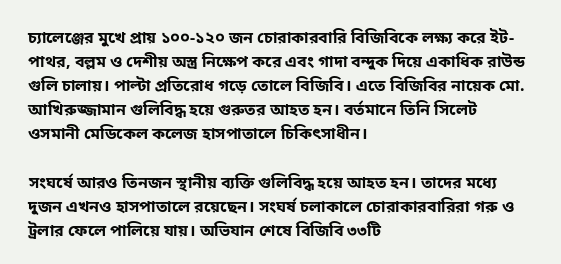চ্যালেঞ্জের মুখে প্রায় ১০০-১২০ জন চোরাকারবারি বিজিবিকে লক্ষ্য করে ইট-পাথর, বল্লম ও দেশীয় অস্ত্র নিক্ষেপ করে এবং গাদা বন্দুক দিয়ে একাধিক রাউন্ড গুলি চালায়। পাল্টা প্রতিরোধ গড়ে তোলে বিজিবি। এতে বিজিবির নায়েক মো. আখিরুজ্জামান গুলিবিদ্ধ হয়ে গুরুতর আহত হন। বর্তমানে তিনি সিলেট ওসমানী মেডিকেল কলেজ হাসপাতালে চিকিৎসাধীন।

সংঘর্ষে আরও তিনজন স্থানীয় ব্যক্তি গুলিবিদ্ধ হয়ে আহত হন। তাদের মধ্যে দুজন এখনও হাসপাতালে রয়েছেন। সংঘর্ষ চলাকালে চোরাকারবারিরা গরু ও ট্রলার ফেলে পালিয়ে যায়। অভিযান শেষে বিজিবি ৩৩টি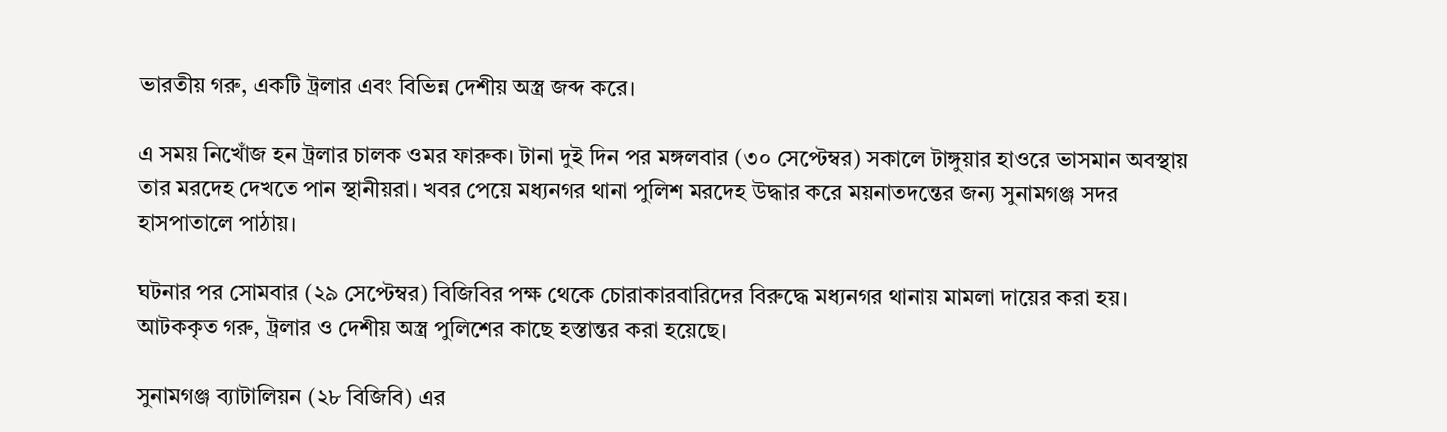ভারতীয় গরু, একটি ট্রলার এবং বিভিন্ন দেশীয় অস্ত্র জব্দ করে।

এ সময় নিখোঁজ হন ট্রলার চালক ওমর ফারুক। টানা দুই দিন পর মঙ্গলবার (৩০ সেপ্টেম্বর) সকালে টাঙ্গুয়ার হাওরে ভাসমান অবস্থায় তার মরদেহ দেখতে পান স্থানীয়রা। খবর পেয়ে মধ্যনগর থানা পুলিশ মরদেহ উদ্ধার করে ময়নাতদন্তের জন্য সুনামগঞ্জ সদর হাসপাতালে পাঠায়।

ঘটনার পর সোমবার (২৯ সেপ্টেম্বর) বিজিবির পক্ষ থেকে চোরাকারবারিদের বিরুদ্ধে মধ্যনগর থানায় মামলা দায়ের করা হয়। আটককৃত গরু, ট্রলার ও দেশীয় অস্ত্র পুলিশের কাছে হস্তান্তর করা হয়েছে।

সুনামগঞ্জ ব্যাটালিয়ন (২৮ বিজিবি) এর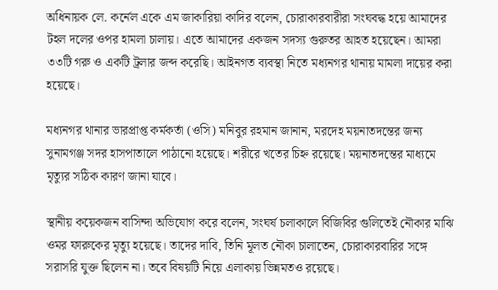অধিনায়ক লে. কর্নেল একে এম জাকারিয়া কাদির বলেন, চোরাকারবারীরা সংঘবদ্ধ হয়ে আমাদের টহল দলের ওপর হামলা চালায়। এতে আমাদের একজন সদস্য গুরুতর আহত হয়েছেন। আমরা ৩৩টি গরু ও একটি ট্রলার জব্দ করেছি। আইনগত ব্যবস্থা নিতে মধ্যনগর থানায় মামলা দায়ের করা হয়েছে।

মধ্যনগর থানার ভারপ্রাপ্ত কর্মকর্তা (ওসি) মনিবুর রহমান জানান, মরদেহ ময়নাতদন্তের জন্য সুনামগঞ্জ সদর হাসপাতালে পাঠানো হয়েছে। শরীরে খতের চিহ্ন রয়েছে। ময়নাতদন্তের মাধ্যমে মৃত্যুর সঠিক কারণ জানা যাবে।

স্থানীয় কয়েকজন বাসিন্দা অভিযোগ করে বলেন, সংঘর্ষ চলাকালে বিজিবির গুলিতেই নৌকার মাঝি ওমর ফারুকের মৃত্যু হয়েছে। তাদের দাবি, তিনি মূলত নৌকা চালাতেন, চোরাকারবারির সঙ্গে সরাসরি যুক্ত ছিলেন না। তবে বিষয়টি নিয়ে এলাকায় ভিন্নমতও রয়েছে।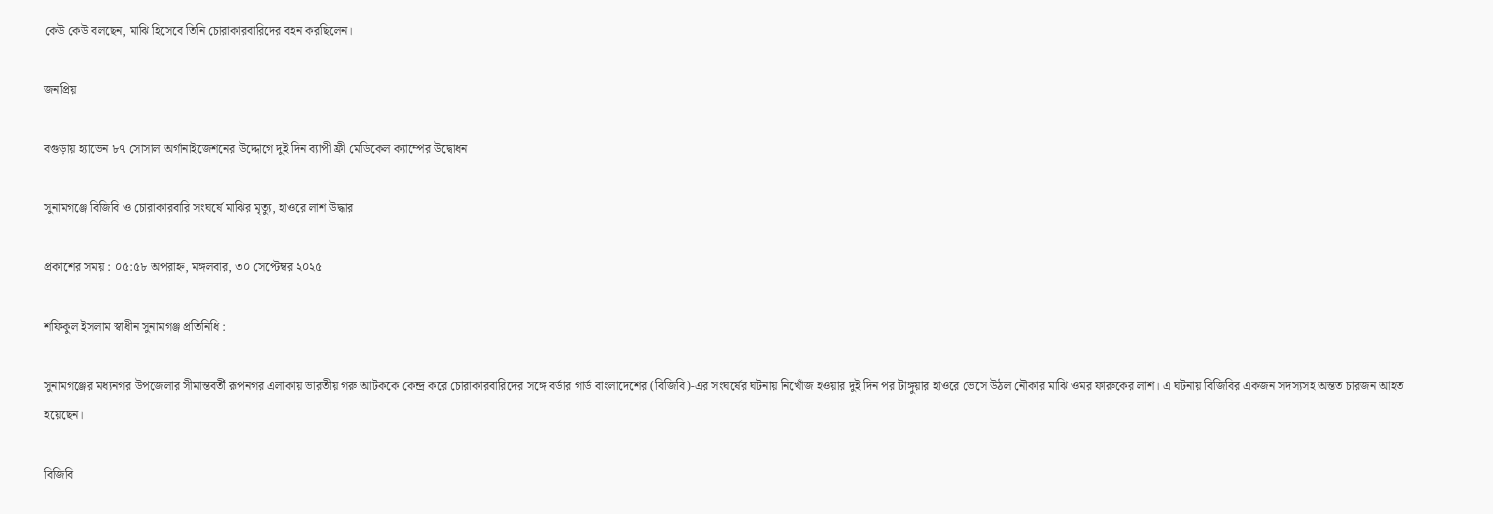কেউ কেউ বলছেন, মাঝি হিসেবে তিনি চোরাকারবারিদের বহন করছিলেন।

জনপ্রিয়

বগুড়ায় হ্যাভেন ৮৭ সোসাল অর্গানাইজেশনের উদ্দোগে দুই দিন ব্যাপী ফ্রী মেডিকেল ক্যাম্পের উদ্বোধন

সুনামগঞ্জে বিজিবি ও চোরাকারবারি সংঘর্ষে মাঝির মৃত্যু, হাওরে লাশ উদ্ধার

প্রকাশের সময় : ০৫:৫৮ অপরাহ্ন, মঙ্গলবার, ৩০ সেপ্টেম্বর ২০২৫

শফিকুল ইসলাম স্বাধীন সুনামগঞ্জ প্রতিনিধি :

সুনামগঞ্জের মধ্যনগর উপজেলার সীমান্তবর্তী রূপনগর এলাকায় ভারতীয় গরু আটককে কেন্দ্র করে চোরাকারবারিদের সঙ্গে বর্ডার গার্ড বাংলাদেশের (বিজিবি)-এর সংঘর্ষের ঘটনায় নিখোঁজ হওয়ার দুই দিন পর টাঙ্গুয়ার হাওরে ভেসে উঠল নৌকার মাঝি ওমর ফারুকের লাশ। এ ঘটনায় বিজিবির একজন সদস্যসহ অন্তত চারজন আহত হয়েছেন।

বিজিবি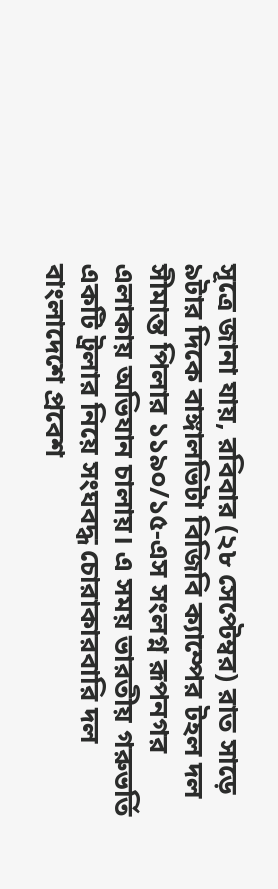সূত্রে জানা যায়, রবিবার (২৮ সেপ্টেম্বর) রাত সাড়ে ৯টার দিকে বাঙ্গালভিটা বিজিবি ক্যাম্পের টহল দল সীমান্ত পিলার ১১৯০/১৫-এস সংলগ্ন রূপনগর এলাকায় অভিযান চালায়। এ সময় ভারতীয় গরুভর্তি একটি ট্রলার নিয়ে সংঘবদ্ধ চোরাকারবারি দল বাংলাদেশে প্রবেশ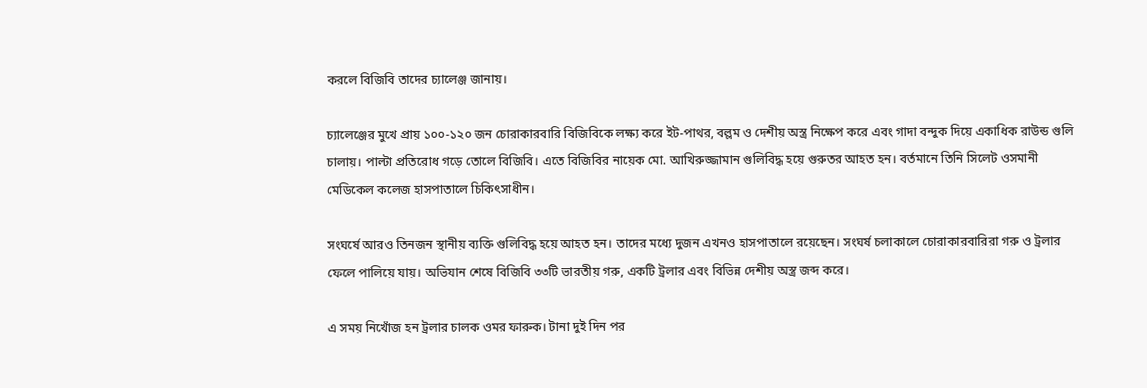করলে বিজিবি তাদের চ্যালেঞ্জ জানায়।

চ্যালেঞ্জের মুখে প্রায় ১০০-১২০ জন চোরাকারবারি বিজিবিকে লক্ষ্য করে ইট-পাথর, বল্লম ও দেশীয় অস্ত্র নিক্ষেপ করে এবং গাদা বন্দুক দিয়ে একাধিক রাউন্ড গুলি চালায়। পাল্টা প্রতিরোধ গড়ে তোলে বিজিবি। এতে বিজিবির নায়েক মো. আখিরুজ্জামান গুলিবিদ্ধ হয়ে গুরুতর আহত হন। বর্তমানে তিনি সিলেট ওসমানী মেডিকেল কলেজ হাসপাতালে চিকিৎসাধীন।

সংঘর্ষে আরও তিনজন স্থানীয় ব্যক্তি গুলিবিদ্ধ হয়ে আহত হন। তাদের মধ্যে দুজন এখনও হাসপাতালে রয়েছেন। সংঘর্ষ চলাকালে চোরাকারবারিরা গরু ও ট্রলার ফেলে পালিয়ে যায়। অভিযান শেষে বিজিবি ৩৩টি ভারতীয় গরু, একটি ট্রলার এবং বিভিন্ন দেশীয় অস্ত্র জব্দ করে।

এ সময় নিখোঁজ হন ট্রলার চালক ওমর ফারুক। টানা দুই দিন পর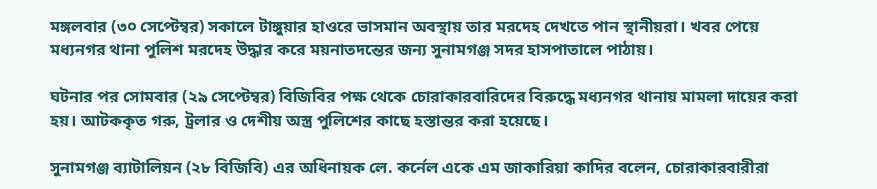মঙ্গলবার (৩০ সেপ্টেম্বর) সকালে টাঙ্গুয়ার হাওরে ভাসমান অবস্থায় তার মরদেহ দেখতে পান স্থানীয়রা। খবর পেয়ে মধ্যনগর থানা পুলিশ মরদেহ উদ্ধার করে ময়নাতদন্তের জন্য সুনামগঞ্জ সদর হাসপাতালে পাঠায়।

ঘটনার পর সোমবার (২৯ সেপ্টেম্বর) বিজিবির পক্ষ থেকে চোরাকারবারিদের বিরুদ্ধে মধ্যনগর থানায় মামলা দায়ের করা হয়। আটককৃত গরু, ট্রলার ও দেশীয় অস্ত্র পুলিশের কাছে হস্তান্তর করা হয়েছে।

সুনামগঞ্জ ব্যাটালিয়ন (২৮ বিজিবি) এর অধিনায়ক লে. কর্নেল একে এম জাকারিয়া কাদির বলেন, চোরাকারবারীরা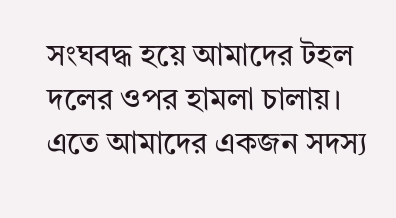সংঘবদ্ধ হয়ে আমাদের টহল দলের ওপর হামলা চালায়। এতে আমাদের একজন সদস্য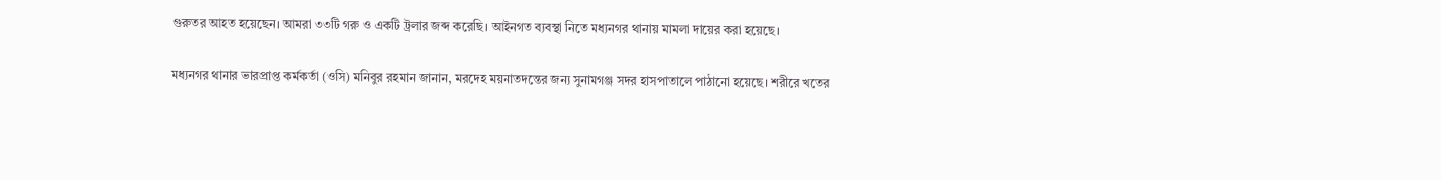গুরুতর আহত হয়েছেন। আমরা ৩৩টি গরু ও একটি ট্রলার জব্দ করেছি। আইনগত ব্যবস্থা নিতে মধ্যনগর থানায় মামলা দায়ের করা হয়েছে।

মধ্যনগর থানার ভারপ্রাপ্ত কর্মকর্তা (ওসি) মনিবুর রহমান জানান, মরদেহ ময়নাতদন্তের জন্য সুনামগঞ্জ সদর হাসপাতালে পাঠানো হয়েছে। শরীরে খতের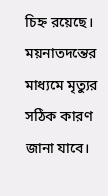চিহ্ন রয়েছে। ময়নাতদন্তের মাধ্যমে মৃত্যুর সঠিক কারণ জানা যাবে।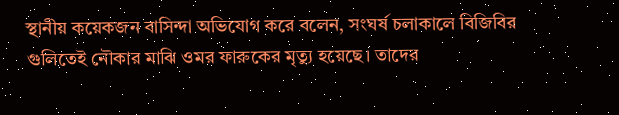স্থানীয় কয়েকজন বাসিন্দা অভিযোগ করে বলেন, সংঘর্ষ চলাকালে বিজিবির গুলিতেই নৌকার মাঝি ওমর ফারুকের মৃত্যু হয়েছে। তাদের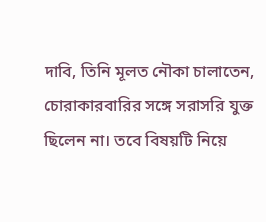দাবি, তিনি মূলত নৌকা চালাতেন, চোরাকারবারির সঙ্গে সরাসরি যুক্ত ছিলেন না। তবে বিষয়টি নিয়ে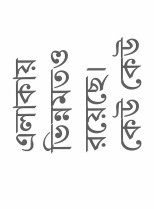এলাকায় ভিন্নমতও রয়েছে। কেউ কেউ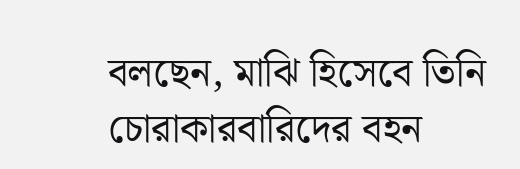বলছেন, মাঝি হিসেবে তিনি চোরাকারবারিদের বহন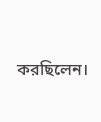করছিলেন।